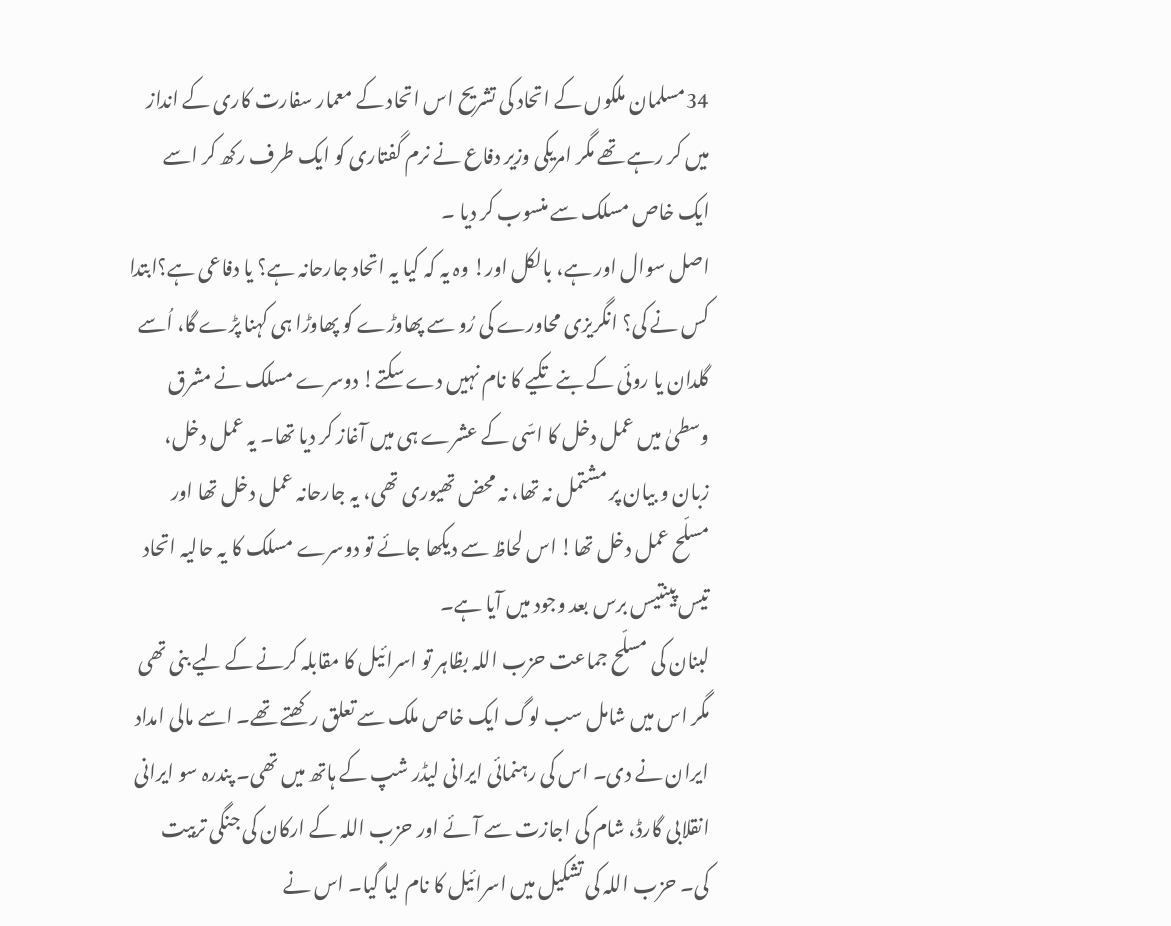34مسلمان ملکوں کے اتحاد کی تشریح اس اتحاد کے معمار سفارت کاری کے انداز میں کر رہے تھے مگر امریکی وزیر دفاع نے نرم گفتاری کو ایک طرف رکھ کر اسے ایک خاص مسلک سے منسوب کر دیا ۔
اصل سوال اور ہے، بالکل اور! وہ یہ کہ کیا یہ اتحاد جارحانہ ہے؟ یا دفاعی ہے؟ابتدا کس نے کی؟ انگریزی محاورے کی رُو سے پھاوڑے کو پھاوڑا ہی کہنا پڑے گا، اُسے گلدان یا روئی کے بنے تکیے کا نام نہیں دے سکتے! دوسرے مسلک نے مشرق وسطیٰ میں عمل دخل کا اسّی کے عشرے ہی میں آغاز کر دیا تھا۔ یہ عمل دخل، زبان و بیان پر مشتمل نہ تھا، نہ محض تھیوری تھی، یہ جارحانہ عمل دخل تھا اور مسلّح عمل دخل تھا! اس لحاظ سے دیکھا جائے تو دوسرے مسلک کا یہ حالیہ اتحاد تیس پینتیس برس بعد وجود میں آیا ہے۔
لبنان کی مسلّح جماعت حزب اللہ بظاہر تو اسرائیل کا مقابلہ کرنے کے لیے بنی تھی مگر اس میں شامل سب لوگ ایک خاص ملک سے تعلق رکھتے تھے۔ اسے مالی امداد ایران نے دی۔ اس کی رہنمائی ایرانی لیڈر شپ کے ہاتھ میں تھی۔ پندرہ سو ایرانی انقلابی گارڈ، شام کی اجازت سے آئے اور حزب اللہ کے ارکان کی جنگی تربیت کی۔ حزب اللہ کی تشکیل میں اسرائیل کا نام لیا گیا۔ اس نے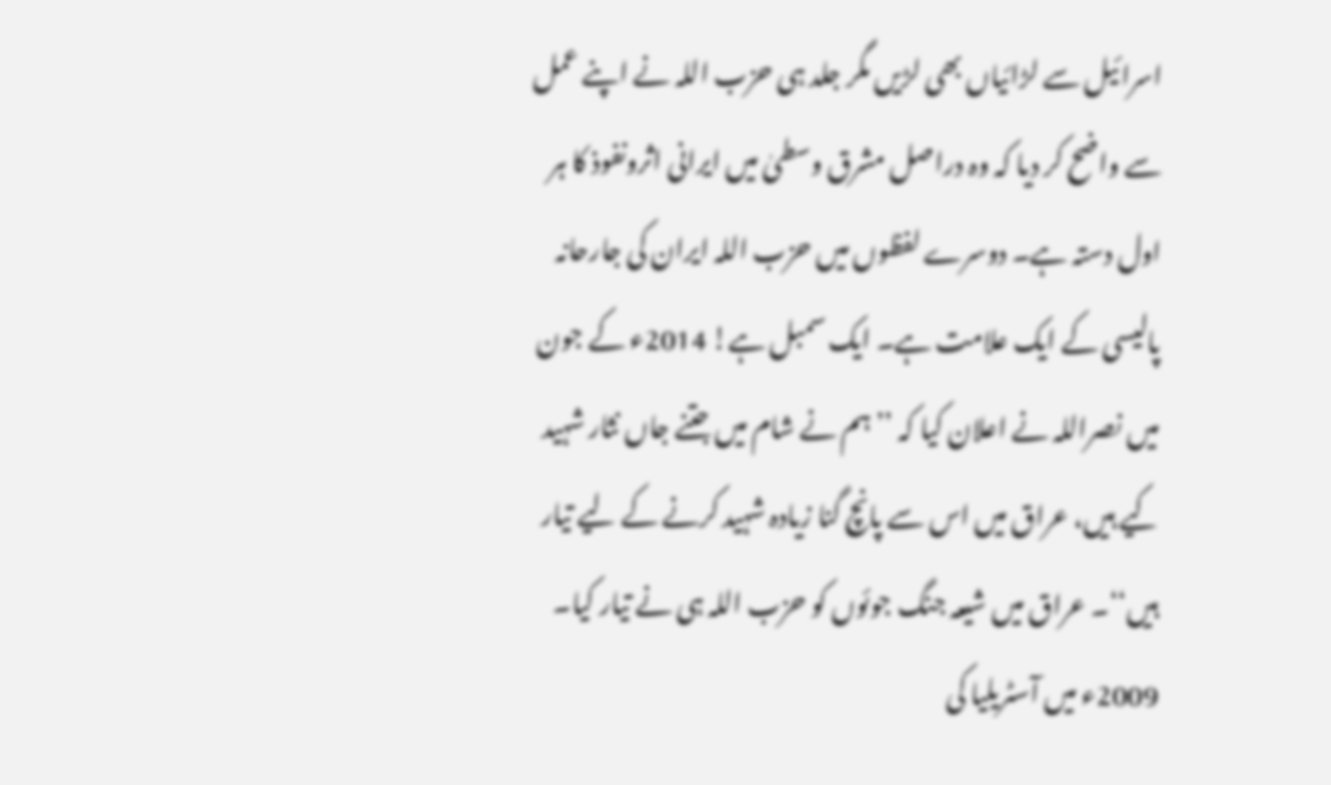اسرائیل سے لڑائیاں بھی لڑیں مگر جلد ہی حزب اللہ نے اپنے عمل سے واضح کر دیا کہ وہ دراصل مشرق وسطیٰ میں ایرانی اثرونفوذ کا ہر اول دستہ ہے۔ دوسرے لفظوں میں حزب اللہ ایران کی جارحانہ پالیسی کے ایک علامت ہے۔ ایک سمبل ہے! 2014ء کے جون میں نصراللہ نے اعلان کیا کہ ’’ہم نے شام میں جتنے جاں نثار شہید کیے ہیں، عراق میں اس سے پانچ گنا زیادہ شہید کرنے کے لیے تیار ہیں‘‘۔ عراق میں شیعہ جنگ جوئوں کو حزب اللہ ہی نے تیار کیا۔ 2009ء میں آسٹریلیا کی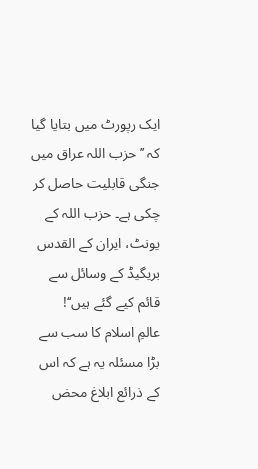ایک رپورٹ میں بتایا گیا کہ ’’حزب اللہ عراق میں جنگی قابلیت حاصل کر چکی ہے۔ حزب اللہ کے یونٹ، ایران کے القدس بریگیڈ کے وسائل سے قائم کیے گئے ہیں‘‘!
عالمِ اسلام کا سب سے بڑا مسئلہ یہ ہے کہ اس کے ذرائع ابلاغ محض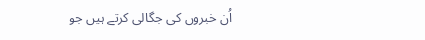اُن خبروں کی جگالی کرتے ہیں جو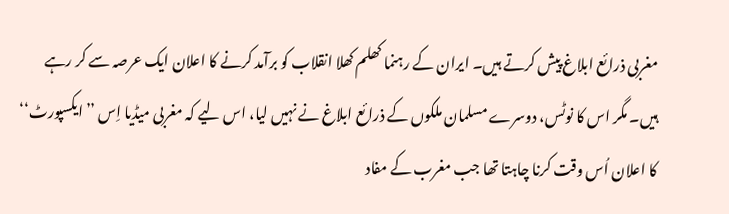مغربی ذرائع ابلاغ پیش کرتے ہیں۔ ایران کے رہنما کھلم کھلا انقلاب کو برآمد کرنے کا اعلان ایک عرصہ سے کر رہے ہیں۔ مگر اس کا نوٹس، دوسرے مسلمان ملکوں کے ذرائع ابلاغ نے نہیں لیا، اس لیے کہ مغربی میڈیا اِس ’’ایکسپورٹ‘‘ کا اعلان اُس وقت کرنا چاہتا تھا جب مغرب کے مفاد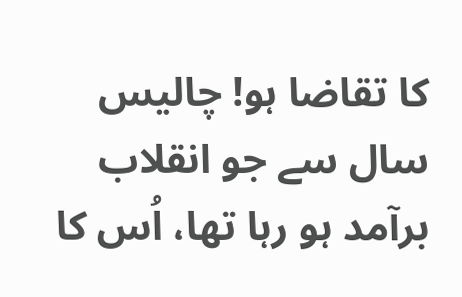کا تقاضا ہو! چالیس سال سے جو انقلاب برآمد ہو رہا تھا، اُس کا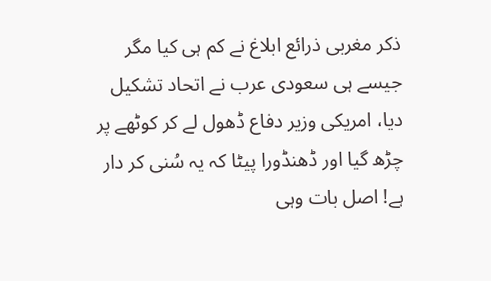ذکر مغربی ذرائع ابلاغ نے کم ہی کیا مگر جیسے ہی سعودی عرب نے اتحاد تشکیل دیا، امریکی وزیر دفاع ڈھول لے کر کوٹھے پر چڑھ گیا اور ڈھنڈورا پیٹا کہ یہ سُنی کر دار ہے! اصل بات وہی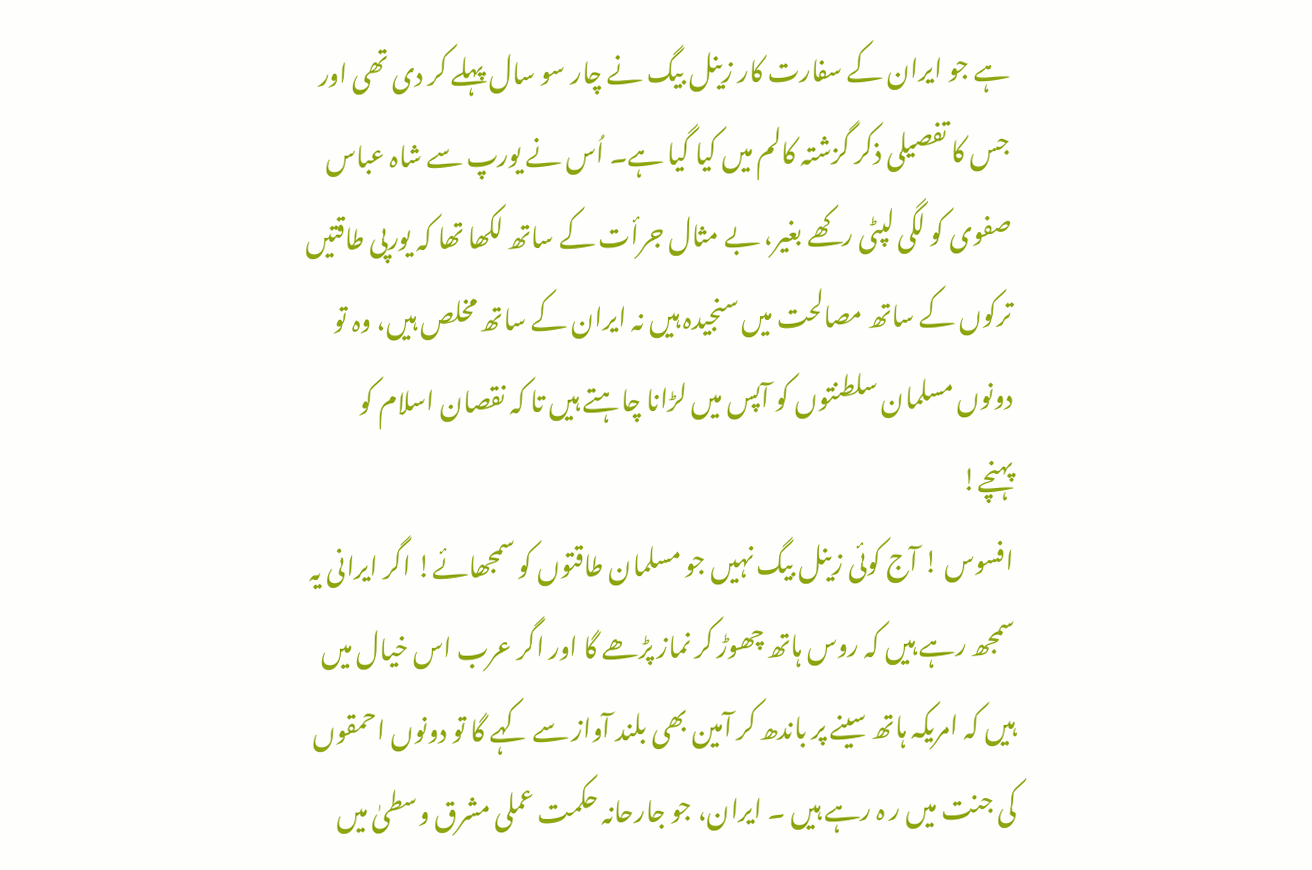ہے جو ایران کے سفارت کار زینل بیگ نے چار سو سال پہلے کر دی تھی اور جس کا تفصیلی ذکر گزشتہ کالم میں کیا گیا ہے۔ اُس نے یورپ سے شاہ عباس صفوی کو لگی لپٹی رکھے بغیر، بے مثال جرأت کے ساتھ لکھا تھا کہ یورپی طاقتیں ترکوں کے ساتھ مصالحت میں سنجیدہ ہیں نہ ایران کے ساتھ مخلص ہیں، وہ تو دونوں مسلمان سلطنتوں کو آپس میں لڑانا چاہتے ہیں تا کہ نقصان اسلام کو پہنچے!
افسوس ! آج کوئی زینل بیگ نہیں جو مسلمان طاقتوں کو سمجھائے! اگر ایرانی یہ سمجھ رہے ہیں کہ روس ہاتھ چھوڑ کر نماز پڑھے گا اور اگر عرب اس خیال میں ہیں کہ امریکہ ہاتھ سینے پر باندھ کر آمین بھی بلند آواز سے کہے گا تو دونوں احمقوں کی جنت میں ر ہ رہے ہیں ۔ ایران، جو جارحانہ حکمت عملی مشرق وسطیٰ میں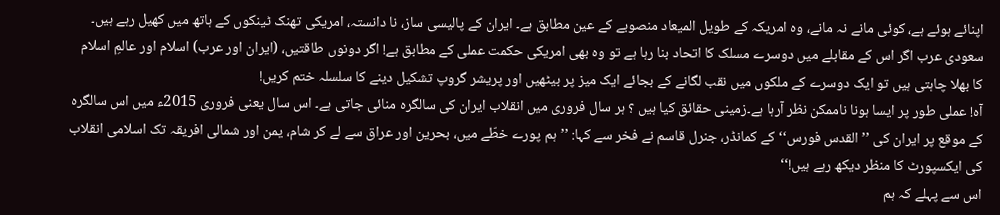اپنائے ہوئے ہے، کوئی مانے نہ مانے، وہ امریکہ کے طویل المیعاد منصوبے کے عین مطابق ہے۔ ایران کے پالیسی ساز، نا دانستہ، امریکی تھنک ٹینکوں کے ہاتھ میں کھیل رہے ہیں۔ سعودی عرب اگر اس کے مقابلے میں دوسرے مسلک کا اتحاد بنا رہا ہے تو وہ بھی امریکی حکمت عملی کے مطابق ہے! اگر دونوں طاقتیں، (ایران اور عرب) اسلام اور عالمِ اسلام کا بھلا چاہتی ہیں تو ایک دوسرے کے ملکوں میں نقب لگانے کے بجائے ایک میز پر بیٹھیں اور پریشر گروپ تشکیل دینے کا سلسلہ ختم کریں!
آہ! عملی طور پر ایسا ہونا ناممکن نظر آرہا ہے۔زمینی حقائق کیا ہیں ؟ ہر سال فروری میں انقلاب ایران کی سالگرہ منائی جاتی ہے۔ اس سال یعنی فروری 2015ء میں اس سالگرہ کے موقع پر ایران کی ’’القدس فورس‘‘ کے کمانڈر، جنرل قاسم نے فخر سے کہا: ’’ہم پورے خطّے میں، بحرین اور عراق سے لے کر شام، یمن اور شمالی افریقہ تک اسلامی انقلاب کی ایکسپورٹ کا منظر دیکھ رہے ہیں!‘‘
اس سے پہلے کہ ہم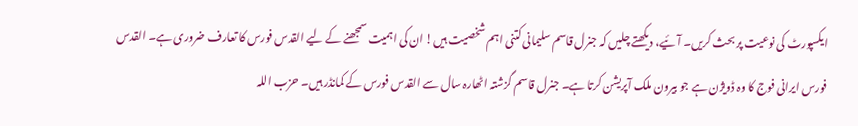ایکسپورٹ کی نوعیت پر بحث کریں۔ آئیے، دیکھتے چلیں کہ جنرل قاسم سلیمانی کتنی اہم شخصیت ہیں! ان کی اہمیت سمجھنے کے لیے القدس فورس کا تعارف ضروری ہے۔ القدس فورس ایرانی فوج کا وہ ڈویژن ہے جو بیرون ملک آپریشن کرتا ہے۔ جنرل قاسم گزشتہ اٹھارہ سال سے القدس فورس کے کمانڈر ہیں۔ حزب اللہ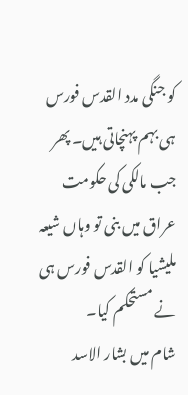کو جنگی مدد القدس فورس ہی بہم پہنچاتی ہیں۔ پھر جب مالکی کی حکومت عراق میں بنی تو وہاں شیعہ ملیشیا کو القدس فورس ہی نے مستحکم کیا۔
شام میں بشار الاسد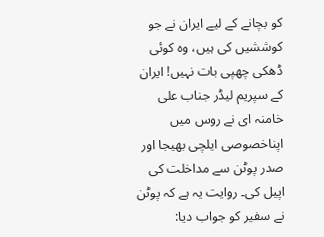کو بچانے کے لیے ایران نے جو کوششیں کی ہیں، وہ کوئی ڈھکی چھپی بات نہیں! ایران کے سپریم لیڈر جناب علی خامنہ ای نے روس میں اپناخصوصی ایلچی بھیجا اور صدر پوٹن سے مداخلت کی اپیل کی۔ روایت یہ ہے کہ پوٹن نے سفیر کو جواب دیا: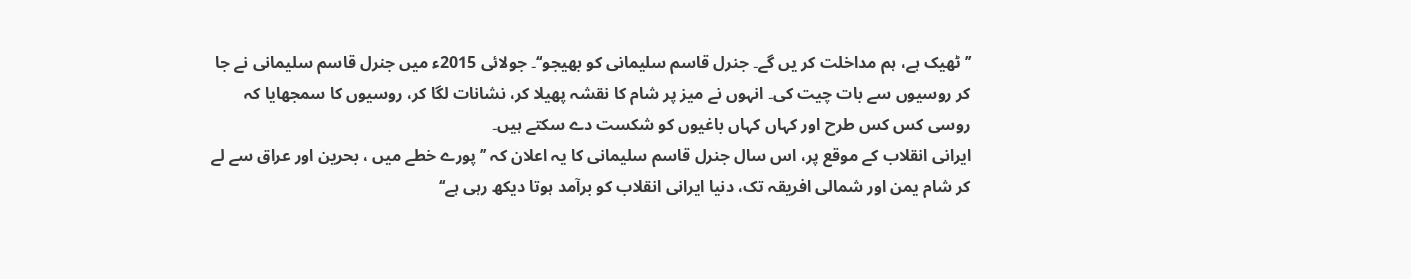’’ٹھیک ہے، ہم مداخلت کر یں گے۔ جنرل قاسم سلیمانی کو بھیجو‘‘۔ جولائی 2015ء میں جنرل قاسم سلیمانی نے جا کر روسیوں سے بات چیت کی۔ انہوں نے میز پر شام کا نقشہ پھیلا کر، نشانات لگا کر، روسیوں کا سمجھایا کہ روسی کس کس طرح اور کہاں کہاں باغیوں کو شکست دے سکتے ہیں۔
ایرانی انقلاب کے موقع پر، اس سال جنرل قاسم سلیمانی کا یہ اعلان کہ ’’پورے خطے میں ، بحرین اور عراق سے لے کر شام یمن اور شمالی افریقہ تک، دنیا ایرانی انقلاب کو برآمد ہوتا دیکھ رہی ہے‘‘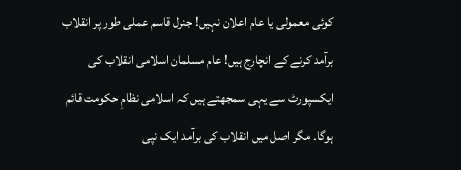کوئی معمولی یا عام اعلان نہیں! جنرل قاسم عملی طور پر انقلاب برآمد کرنے کے انچارج ہیں! عام مسلمان اسلامی انقلاب کی ایکسپورٹ سے یہی سمجھتے ہیں کہ اسلامی نظامِ حکومت قائم ہوگا۔ مگر اصل میں انقلاب کی برآمد ایک نپی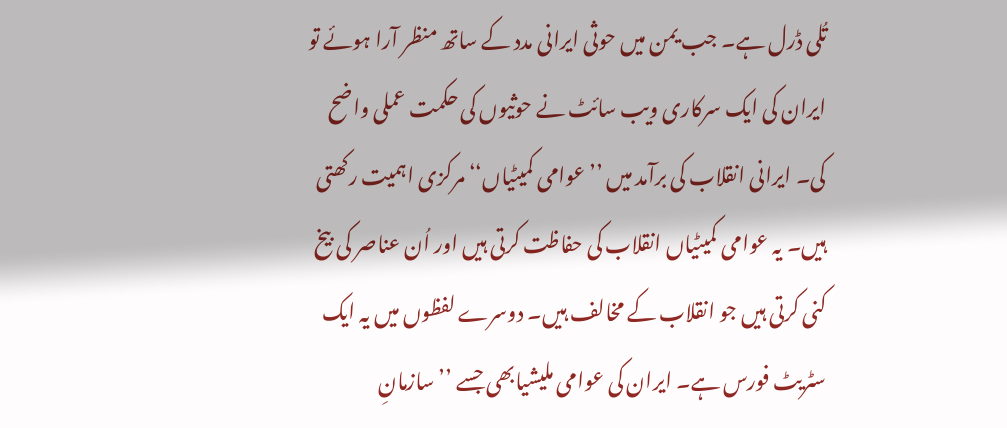تُلی ڈرل ہے۔ جب یمن میں حوثی ایرانی مدد کے ساتھ منظر آرا ہوئے تو ایران کی ایک سرکاری ویب سائٹ نے حوثیوں کی حکمت عملی واضح کی۔ ایرانی انقلاب کی برآمد میں ’’عوامی کمیٹیاں‘‘ مرکزی اہمیت رکھتی ہیں۔ یہ عوامی کمیٹیاں انقلاب کی حفاظت کرتی ہیں اور اُن عناصر کی بیخ کنی کرتی ہیں جو انقلاب کے مخالف ہیں۔ دوسرے لفظوں میں یہ ایک سٹریٹ فورس ہے۔ ایران کی عوامی ملیشیابھی جسے ’’سازمانِ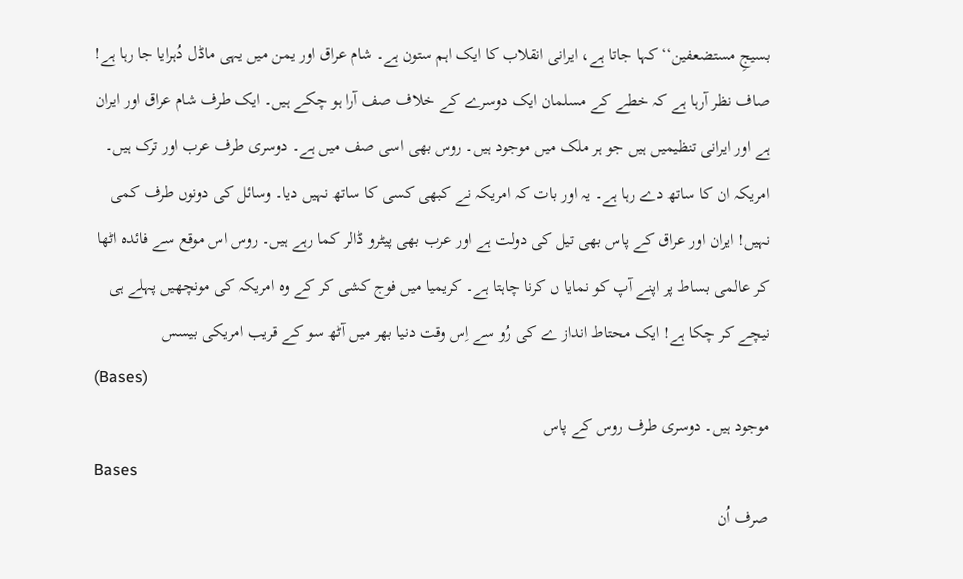بسیجِ مستضعفین‘‘ کہا جاتا ہے، ایرانی انقلاب کا ایک اہم ستون ہے۔ شام عراق اور یمن میں یہی ماڈل دُہرایا جا رہا ہے!
صاف نظر آرہا ہے کہ خطے کے مسلمان ایک دوسرے کے خلاف صف آرا ہو چکے ہیں۔ ایک طرف شام عراق اور ایران ہے اور ایرانی تنظیمیں ہیں جو ہر ملک میں موجود ہیں۔ روس بھی اسی صف میں ہے۔ دوسری طرف عرب اور ترک ہیں۔ امریکہ ان کا ساتھ دے رہا ہے۔ یہ اور بات کہ امریکہ نے کبھی کسی کا ساتھ نہیں دیا۔ وسائل کی دونوں طرف کمی نہیں! ایران اور عراق کے پاس بھی تیل کی دولت ہے اور عرب بھی پیٹرو ڈالر کما رہے ہیں۔ روس اس موقع سے فائدہ اٹھا کر عالمی بساط پر اپنے آپ کو نمایا ں کرنا چاہتا ہے۔ کریمیا میں فوج کشی کر کے وہ امریکہ کی مونچھیں پہلے ہی نیچے کر چکا ہے! ایک محتاط انداز ے کی رُو سے اِس وقت دنیا بھر میں آٹھ سو کے قریب امریکی بیسس
(Bases)
موجود ہیں۔ دوسری طرف روس کے پاس
Bases
صرف اُن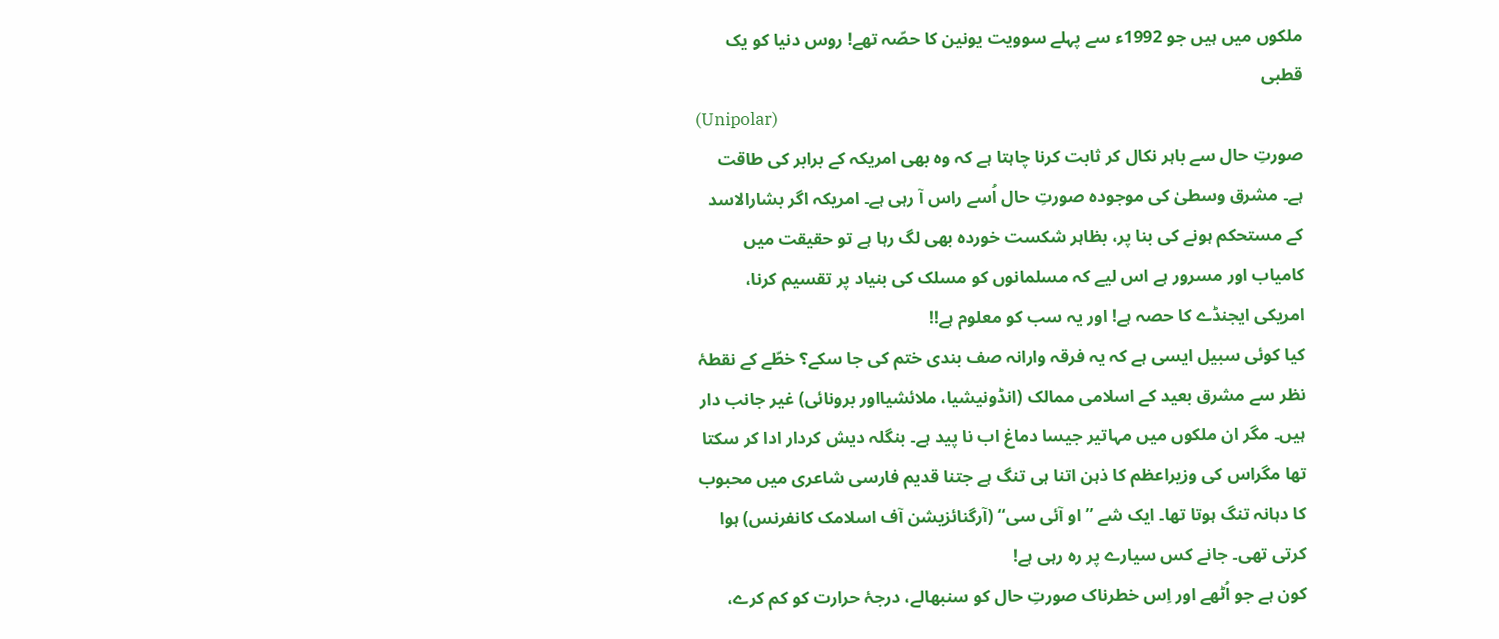ملکوں میں ہیں جو 1992ء سے پہلے سوویت یونین کا حصّہ تھے! روس دنیا کو یک قطبی
(Unipolar)
صورتِ حال سے باہر نکال کر ثابت کرنا چاہتا ہے کہ وہ بھی امریکہ کے برابر کی طاقت ہے۔ مشرق وسطیٰ کی موجودہ صورتِ حال اُسے راس آ رہی ہے۔ امریکہ اگر بشارالاسد کے مستحکم ہونے کی بنا پر، بظاہر شکست خوردہ بھی لگ رہا ہے تو حقیقت میں کامیاب اور مسرور ہے اس لیے کہ مسلمانوں کو مسلک کی بنیاد پر تقسیم کرنا، امریکی ایجنڈے کا حصہ ہے! اور یہ سب کو معلوم ہے!!
کیا کوئی سبیل ایسی ہے کہ یہ فرقہ وارانہ صف بندی ختم کی جا سکے؟ خطّے کے نقطۂ نظر سے مشرق بعید کے اسلامی ممالک (انڈونیشیا، ملائشیااور برونائی) غیر جانب دار ہیں۔ مگر ان ملکوں میں مہاتیر جیسا دماغ اب نا پید ہے۔ بنگلہ دیش کردار ادا کر سکتا تھا مگراس کی وزیراعظم کا ذہن اتنا ہی تنگ ہے جتنا قدیم فارسی شاعری میں محبوب کا دہانہ تنگ ہوتا تھا۔ ایک شے ’’او آئی سی‘‘ (آرگنائزیشن آف اسلامک کانفرنس) ہوا کرتی تھی۔ جانے کس سیارے پر رہ رہی ہے!
کون ہے جو اُٹھے اور اِس خطرناک صورتِ حال کو سنبھالے، درجۂ حرارت کو کم کرے،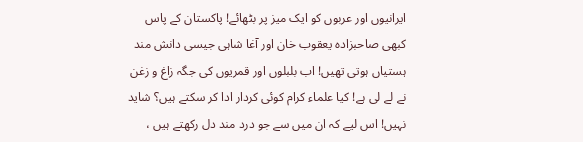ایرانیوں اور عربوں کو ایک میز پر بٹھائے! پاکستان کے پاس کبھی صاحبزادہ یعقوب خان اور آغا شاہی جیسی دانش مند ہستیاں ہوتی تھیں! اب بلبلوں اور قمریوں کی جگہ زاغ و زغن نے لے لی ہے! کیا علماء کرام کوئی کردار ادا کر سکتے ہیں؟ شاید نہیں! اس لیے کہ ان میں سے جو درد مند دل رکھتے ہیں ،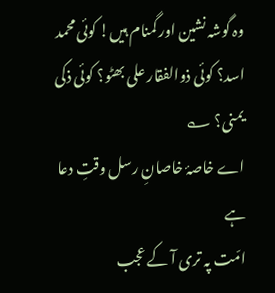وہ گوشہ نشین اور گمنام ہیں! کوئی محمد اسد؟ کوئی ذوالفقار علی بھٹو؟ کوئی ذکی یمنی؟ ؎
اے خاصۂ خاصانِ رسل وقتِ دعا ہے
امّت پہ تری آ کے عجب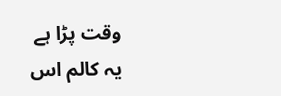وقت پڑا ہے
یہ کالم اس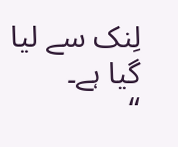لِنک سے لیا گیا ہے۔
“